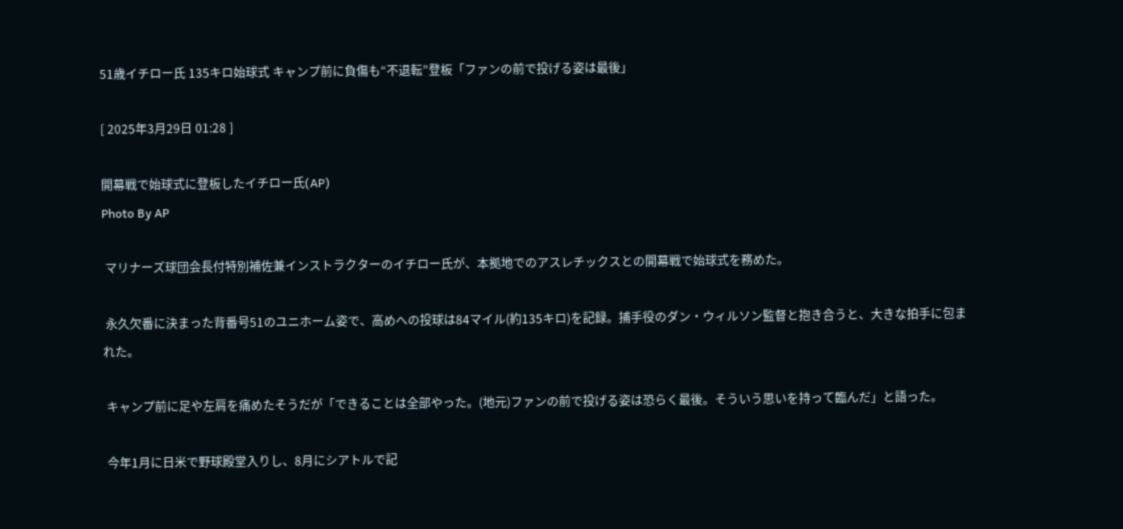51歳イチロー氏 135キロ始球式 キャンプ前に負傷も“不退転”登板「ファンの前で投げる姿は最後」

[ 2025年3月29日 01:28 ]

開幕戦で始球式に登板したイチロー氏(AP)
Photo By AP

 マリナーズ球団会長付特別補佐兼インストラクターのイチロー氏が、本拠地でのアスレチックスとの開幕戦で始球式を務めた。

 永久欠番に決まった背番号51のユニホーム姿で、高めへの投球は84マイル(約135キロ)を記録。捕手役のダン・ウィルソン監督と抱き合うと、大きな拍手に包まれた。

 キャンプ前に足や左肩を痛めたそうだが「できることは全部やった。(地元)ファンの前で投げる姿は恐らく最後。そういう思いを持って臨んだ」と語った。

 今年1月に日米で野球殿堂入りし、8月にシアトルで記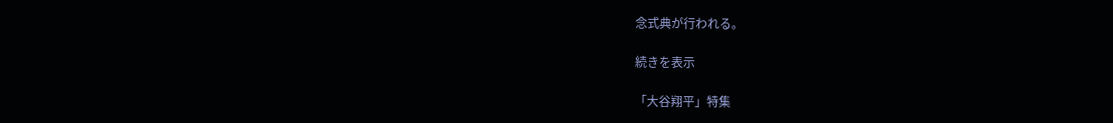念式典が行われる。

続きを表示

「大谷翔平」特集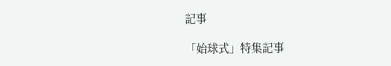記事

「始球式」特集記事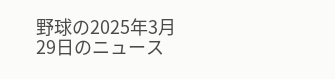野球の2025年3月29日のニュース